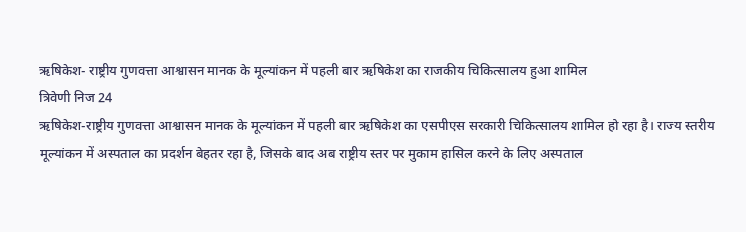ऋषिकेश- राष्ट्रीय गुणवत्ता आश्वासन मानक के मूल्यांकन में पहली बार ऋषिकेश का राजकीय चिकित्सालय हुआ शामिल
त्रिवेणी निज 24
ऋषिकेश-राष्ट्रीय गुणवत्ता आश्वासन मानक के मूल्यांकन में पहली बार ऋषिकेश का एसपीएस सरकारी चिकित्सालय शामिल हो रहा है। राज्य स्तरीय मूल्यांकन में अस्पताल का प्रदर्शन बेहतर रहा है, जिसके बाद अब राष्ट्रीय स्तर पर मुकाम हासिल करने के लिए अस्पताल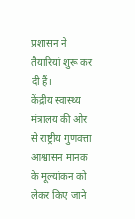प्रशासन ने तैयारियां शुरू कर दी हैं।
केंद्रीय स्वास्थ्य मंत्रालय की ओर से राष्ट्रीय गुणवत्ता आश्वासन मानक के मूल्यांकन को लेकर किए जाने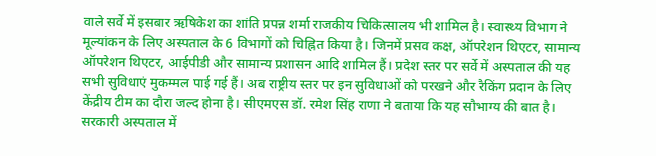वाले सर्वे में इसबार ऋषिकेश का शांति प्रपन्न शर्मा राजकीय चिकित्सालय भी शामिल है। स्वास्थ्य विभाग ने मूल्यांकन के लिए अस्पताल के 6 विभागों को चिह्नित किया है। जिनमें प्रसव कक्ष, ऑपरेशन थिएटर, सामान्य ऑपरेशन थिएटर, आईपीडी और सामान्य प्रशासन आदि शामिल हैं। प्रदेश स्तर पर सर्वे में अस्पताल की यह सभी सुविधाएं मुकम्मल पाई गई हैं। अब राष्ट्रीय स्तर पर इन सुविधाओं को परखने और रैकिंग प्रदान के लिए केंद्रीय टीम का दौरा जल्द होना है। सीएमएस डॉ. रमेश सिंह राणा ने बताया कि यह सौभाग्य की बात है।
सरकारी अस्पताल में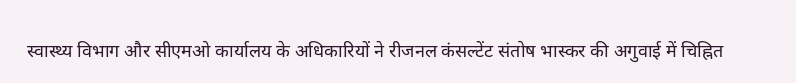स्वास्थ्य विभाग और सीएमओ कार्यालय के अधिकारियों ने रीजनल कंसल्टेंट संतोष भास्कर की अगुवाई में चिह्नित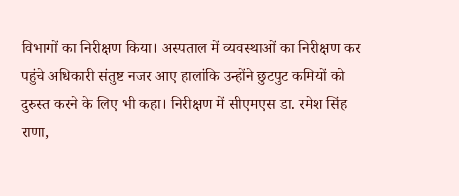विभागों का निरीक्षण किया। अस्पताल में व्यवस्थाओं का निरीक्षण कर पहुंचे अधिकारी संतुष्ट नजर आए हालांकि उन्होंने छुटपुट कमियों को दुरुस्त करने के लिए भी कहा। निरीक्षण में सीएमएस डा. रमेश सिंह राणा,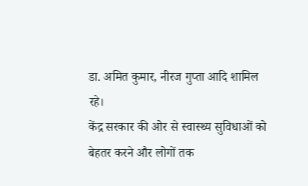डा. अमित कुमार, नीरज गुप्ता आदि शामिल रहे।
केंद्र सरकार की ओर से स्वास्थ्य सुविधाओं को बेहतर करने और लोगों तक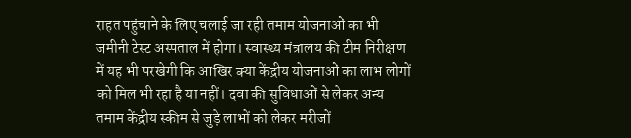राहत पहुंचाने के लिए चलाई जा रही तमाम योजनाओं का भी जमीनी टेस्ट अस्पताल में होगा। स्वास्थ्य मंत्रालय की टीम निरीक्षण में यह भी परखेगी कि आखिर क्या केंद्रीय योजनाओं का लाभ लोगों को मिल भी रहा है या नहीं। दवा की सुविधाओं से लेकर अन्य तमाम केंद्रीय स्कीम से जुड़े लाभों को लेकर मरीजों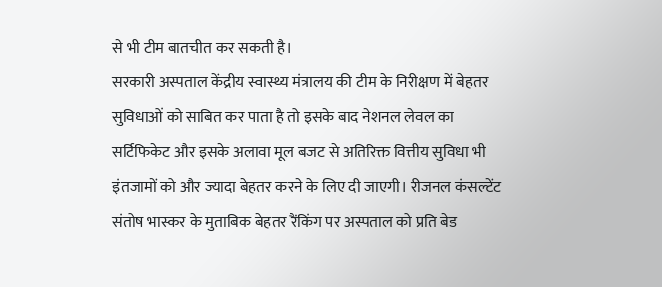से भी टीम बातचीत कर सकती है।
सरकारी अस्पताल केंद्रीय स्वास्थ्य मंत्रालय की टीम के निरीक्षण में बेहतर सुविधाओं को साबित कर पाता है तो इसके बाद नेशनल लेवल का सर्टिफिकेट और इसके अलावा मूल बजट से अतिरिक्त वित्तीय सुविधा भी इंतजामों को और ज्यादा बेहतर करने के लिए दी जाएगी। रीजनल कंसल्टेंट संतोष भास्कर के मुताबिक बेहतर रैंकिंग पर अस्पताल को प्रति बेड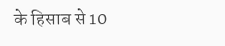के हिसाब से 10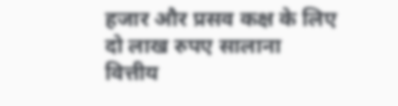हजार और प्रसव कक्ष के लिए दो लाख रुपए सालाना वित्तीय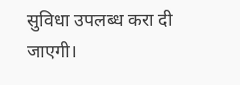सुविधा उपलब्ध करा दी जाएगी।